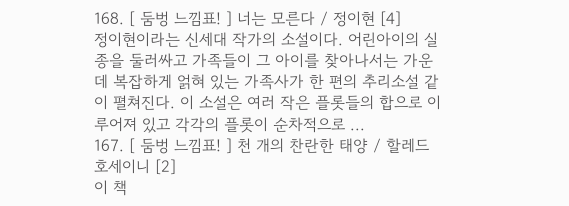168. [ 둠벙 느낌표! ] 너는 모른다 / 정이현 [4]
정이현이라는 신세대 작가의 소설이다. 어린아이의 실종을 둘러싸고 가족들이 그 아이를 찾아나서는 가운데 복잡하게 얽혀 있는 가족사가 한 편의 추리소설 같이 펼쳐진다. 이 소설은 여러 작은 플롯들의 합으로 이루어져 있고 각각의 플롯이 순차적으로 ...
167. [ 둠벙 느낌표! ] 천 개의 찬란한 태양 / 할레드 호세이니 [2]
이 책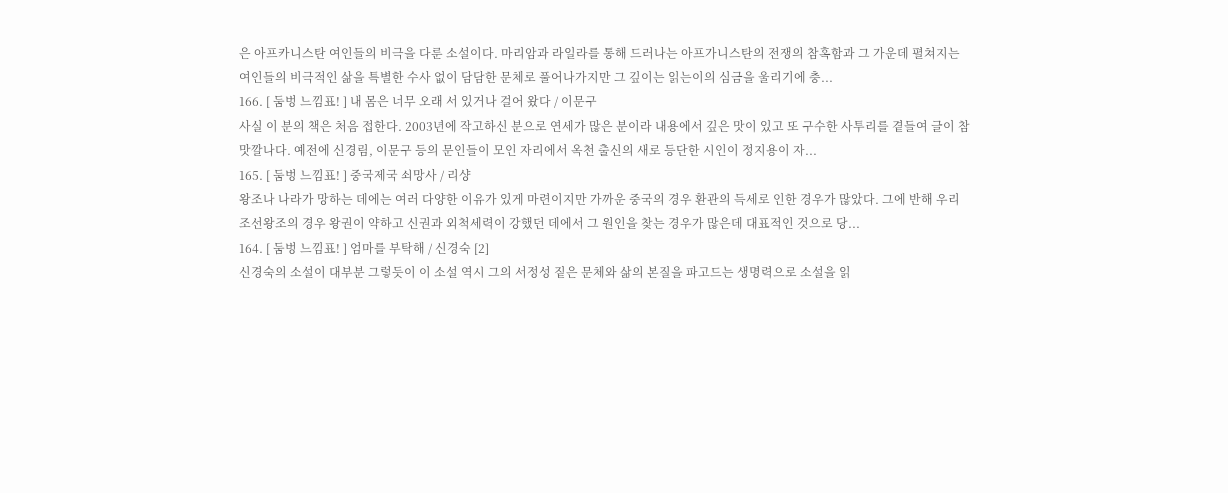은 아프카니스탄 여인들의 비극을 다룬 소설이다. 마리암과 라일라를 통해 드러나는 아프가니스탄의 전쟁의 참혹함과 그 가운데 펼쳐지는 여인들의 비극적인 삶을 특별한 수사 없이 담담한 문체로 풀어나가지만 그 깊이는 읽는이의 심금을 울리기에 충...
166. [ 둠벙 느낌표! ] 내 몸은 너무 오래 서 있거나 걸어 왔다 / 이문구
사실 이 분의 책은 처음 접한다. 2003년에 작고하신 분으로 연세가 많은 분이라 내용에서 깊은 맛이 있고 또 구수한 사투리를 곁들여 글이 참 맛깔나다. 예전에 신경림, 이문구 등의 문인들이 모인 자리에서 옥천 출신의 새로 등단한 시인이 정지용이 자...
165. [ 둠벙 느낌표! ] 중국제국 쇠망사 / 리샹
왕조나 나라가 망하는 데에는 여러 다양한 이유가 있게 마련이지만 가까운 중국의 경우 환관의 득세로 인한 경우가 많았다. 그에 반해 우리 조선왕조의 경우 왕권이 약하고 신권과 외척세력이 강했던 데에서 그 원인을 찾는 경우가 많은데 대표적인 것으로 당...
164. [ 둠벙 느낌표! ] 엄마를 부탁해 / 신경숙 [2]
신경숙의 소설이 대부분 그렇듯이 이 소설 역시 그의 서정성 짙은 문체와 삶의 본질을 파고드는 생명력으로 소설을 읽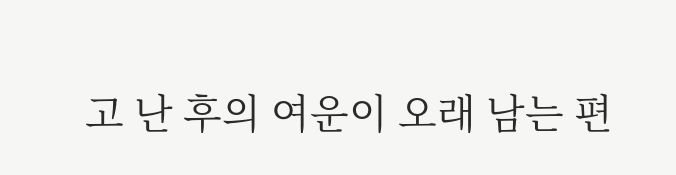고 난 후의 여운이 오래 남는 편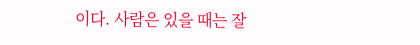이다. 사람은 있을 때는 잘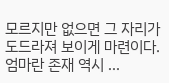모르지만 없으면 그 자리가 도드라져 보이게 마련이다. 엄마란 존재 역시 ...